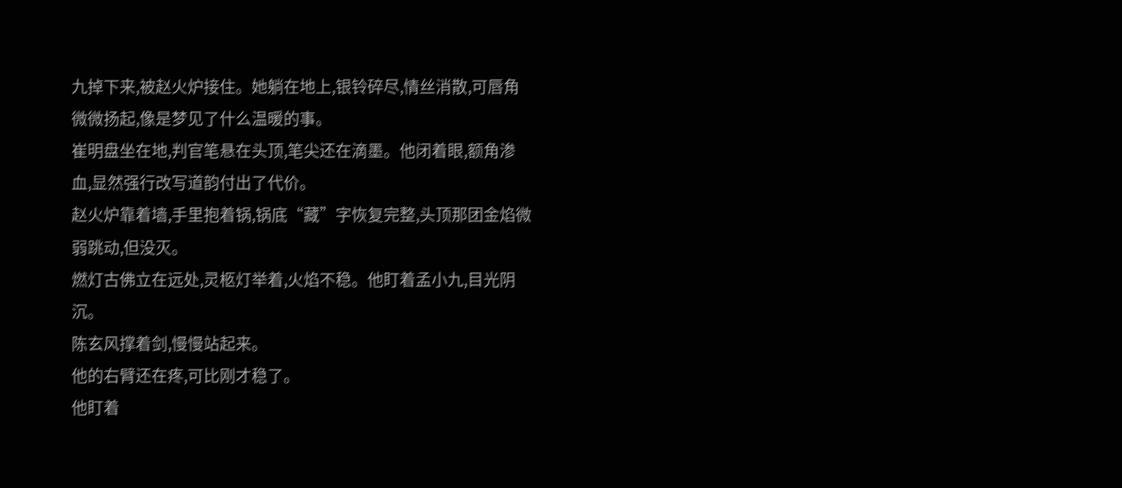九掉下来,被赵火炉接住。她躺在地上,银铃碎尽,情丝消散,可唇角微微扬起,像是梦见了什么温暖的事。
崔明盘坐在地,判官笔悬在头顶,笔尖还在滴墨。他闭着眼,额角渗血,显然强行改写道韵付出了代价。
赵火炉靠着墙,手里抱着锅,锅底“藏”字恢复完整,头顶那团金焰微弱跳动,但没灭。
燃灯古佛立在远处,灵柩灯举着,火焰不稳。他盯着孟小九,目光阴沉。
陈玄风撑着剑,慢慢站起来。
他的右臂还在疼,可比刚才稳了。
他盯着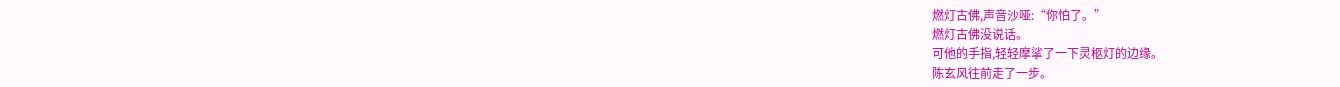燃灯古佛,声音沙哑:“你怕了。”
燃灯古佛没说话。
可他的手指,轻轻摩挲了一下灵柩灯的边缘。
陈玄风往前走了一步。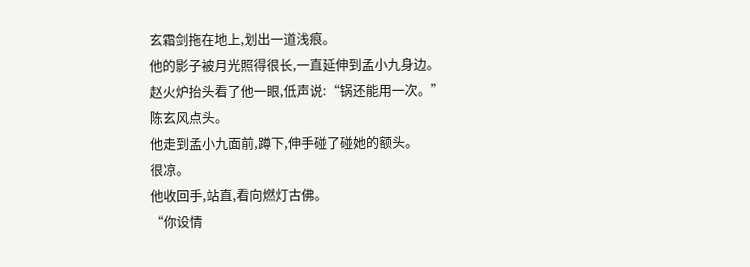玄霜剑拖在地上,划出一道浅痕。
他的影子被月光照得很长,一直延伸到孟小九身边。
赵火炉抬头看了他一眼,低声说:“锅还能用一次。”
陈玄风点头。
他走到孟小九面前,蹲下,伸手碰了碰她的额头。
很凉。
他收回手,站直,看向燃灯古佛。
“你设情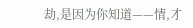劫,是因为你知道——情,才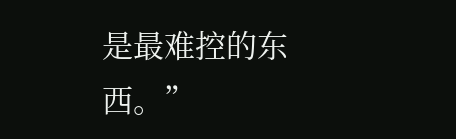是最难控的东西。”